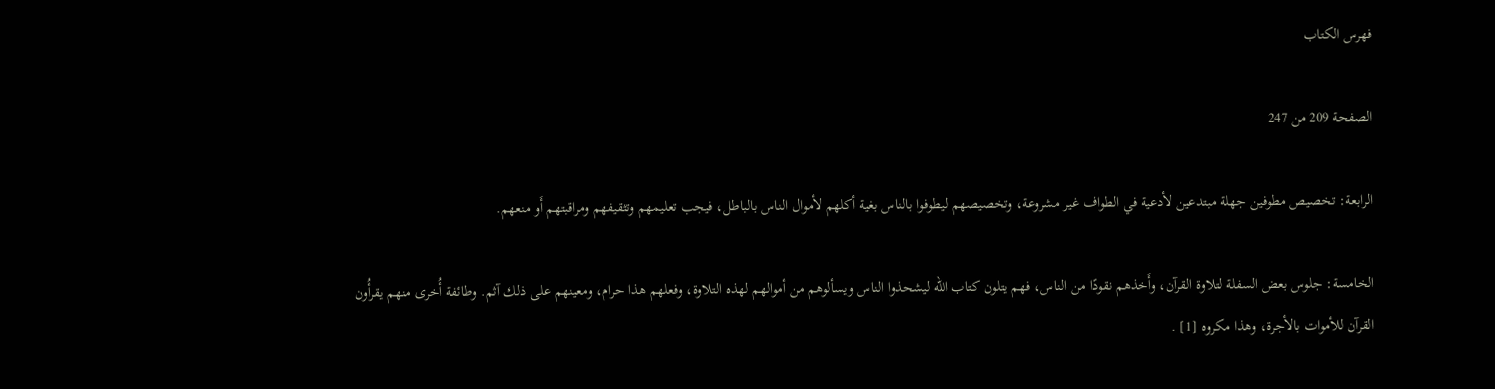فهرس الكتاب

الصفحة 209 من 247

الرابعة: تخصيص مطوفين جهلة مبتدعين لأدعية في الطواف غير مشروعة، وتخصيصهم ليطوفوا بالناس بغية أكلهم لأموال الناس بالباطل، فيجب تعليمهم وتثقيفهم ومراقبتهم أَو منعهم.

الخامسة: جلوس بعض السفلة لتلاوة القرآن، وأَخذهم نقودًا من الناس، فهم يتلون كتاب الله ليشحذوا الناس ويسألوهم من أموالهم لهذه التلاوة، وفعلهم هذا حرام، ومعينهم على ذلك آثم. وطائفة أُخرى منهم يقرأُون القرآن للأموات بالأجرة، وهذا مكروه [1] .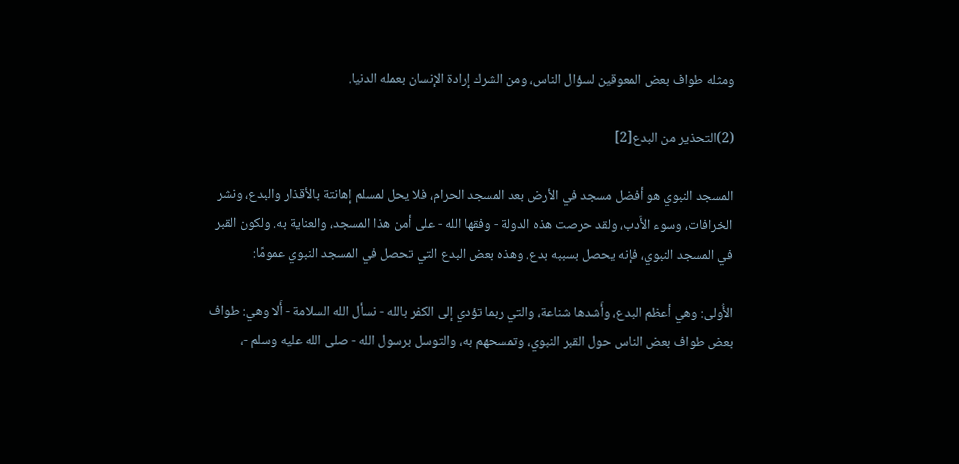ومثله طواف بعض المعوقين لسؤال الناس، ومن الشرك إرادة الإنسان بعمله الدنيا.

(2)التحذير من البدع[2]

المسجد النبوي هو أفضل مسجد في الأرض بعد المسجد الحرام، فلا يحل لمسلم إهانتة بالأقذار والبدع، ونشر الخرافات، وسوء الأَدب، ولقد حرصت هذه الدولة - وفقها الله - على أمن هذا المسجد، والعناية به. ولكون القبر في المسجد النبوي، فإنه يحصل بسببه بدع. وهذه بعض البدع التي تحصل في المسجد النبوي عمومًا:

الأُولى: وهي أعظم البدع، وأَشدها شناعة، والتي ربما تؤدي إلى الكفر بالله - نسأل الله السلامة - أَلا وهي: طواف بعض طواف بعض الناس حول القبر النبوي، وتمسحهم به، والتوسل برسول الله - صلى الله عليه وسلم -،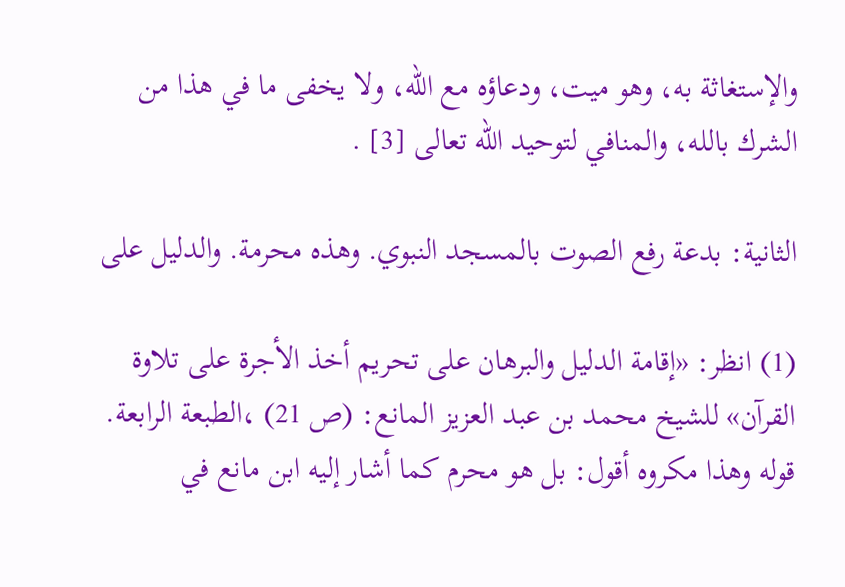والإستغاثة به، وهو ميت، ودعاؤه مع الله، ولا يخفى ما في هذا من الشرك بالله، والمنافي لتوحيد الله تعالى [3] .

الثانية: بدعة رفع الصوت بالمسجد النبوي. وهذه محرمة. والدليل على

(1) انظر: «إقامة الدليل والبرهان على تحريم أخذ الأجرة على تلاوة القرآن» للشيخ محمد بن عبد العزيز المانع: (ص 21) ،الطبعة الرابعة. قوله وهذا مكروه أقول: بل هو محرم كما أشار إليه ابن مانع في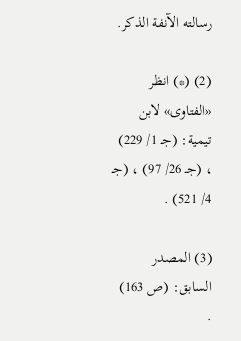رسالته الآنفة الذكر.

(2) (*) انظر «الفتاوى» لابن تيمية: (جـ 1/ 229) ، (جـ 26/ 97) ، (جـ 4/ 521) .

(3) المصدر السابق: (ص 163) .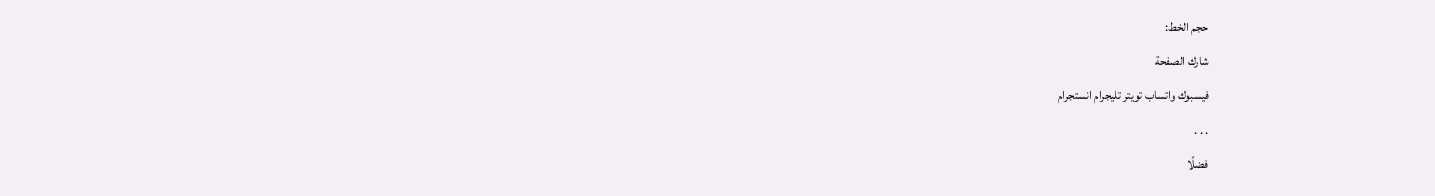حجم الخط:
شارك الصفحة
فيسبوك واتساب تويتر تليجرام انستجرام
. . .
فضلًا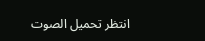انتظر تحميل الصوت